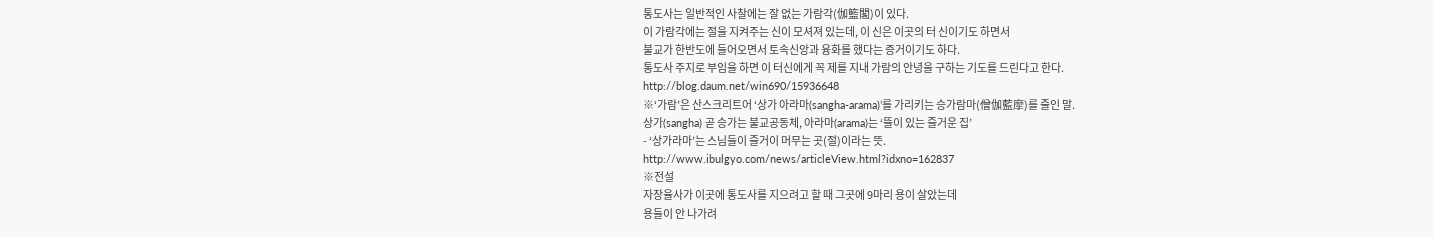통도사는 일반적인 사찰에는 잘 없는 가람각(伽籃閣)이 있다.
이 가람각에는 절을 지켜주는 신이 모셔져 있는데, 이 신은 이곳의 터 신이기도 하면서
불교가 한반도에 들어오면서 토속신앙과 융화를 했다는 증거이기도 하다.
통도사 주지로 부임을 하면 이 터신에게 꼭 제를 지내 가람의 안녕을 구하는 기도를 드린다고 한다.
http://blog.daum.net/win690/15936648
※‘가람’은 산스크리트어 ‘상가 아라마(sangha-arama)’를 가리키는 승가람마(僧伽藍摩)를 줄인 말.
상가(sangha) 곧 승가는 불교공동체, 아라마(arama)는 ‘뜰이 있는 즐거운 집’
- ‘상가라마’는 스님들이 즐거이 머무는 곳(절)이라는 뜻.
http://www.ibulgyo.com/news/articleView.html?idxno=162837
※전설
자장율사가 이곳에 통도사를 지으려고 할 때 그곳에 9마리 용이 살았는데
용들이 안 나가려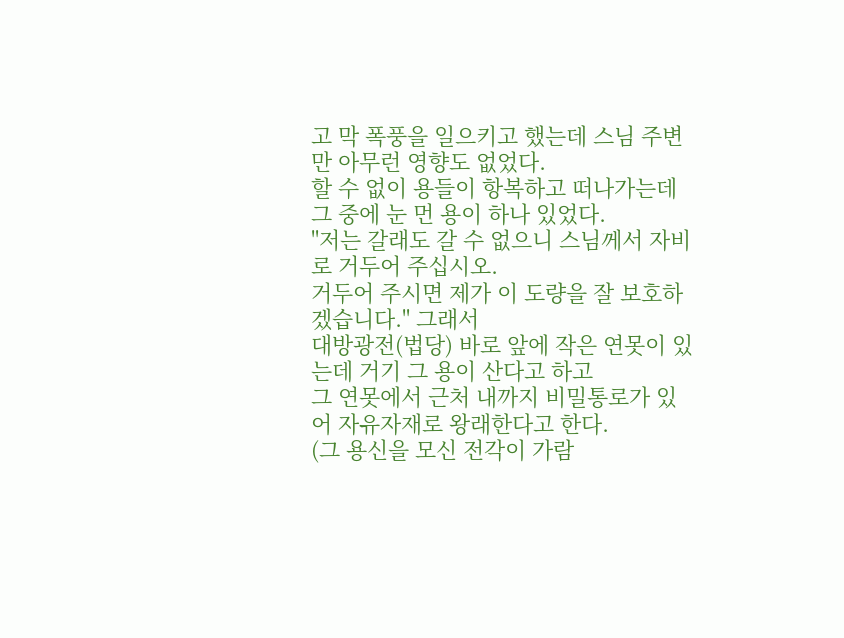고 막 폭풍을 일으키고 했는데 스님 주변만 아무런 영향도 없었다.
할 수 없이 용들이 항복하고 떠나가는데 그 중에 눈 먼 용이 하나 있었다.
"저는 갈래도 갈 수 없으니 스님께서 자비로 거두어 주십시오.
거두어 주시면 제가 이 도량을 잘 보호하겠습니다." 그래서
대방광전(법당) 바로 앞에 작은 연못이 있는데 거기 그 용이 산다고 하고
그 연못에서 근처 내까지 비밀통로가 있어 자유자재로 왕래한다고 한다.
(그 용신을 모신 전각이 가람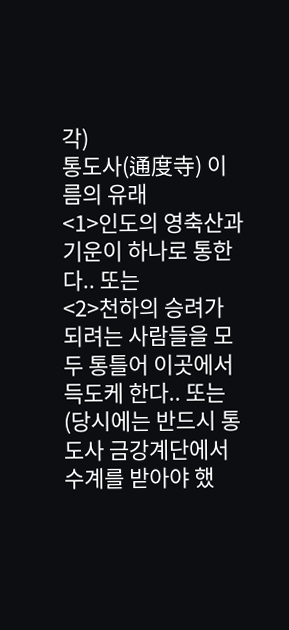각)
통도사(通度寺) 이름의 유래
<1>인도의 영축산과 기운이 하나로 통한다.. 또는
<2>천하의 승려가 되려는 사람들을 모두 통틀어 이곳에서 득도케 한다.. 또는
(당시에는 반드시 통도사 금강계단에서 수계를 받아야 했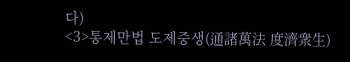다)
<3>통제만법 도제중생(通諸萬法 度濟衆生)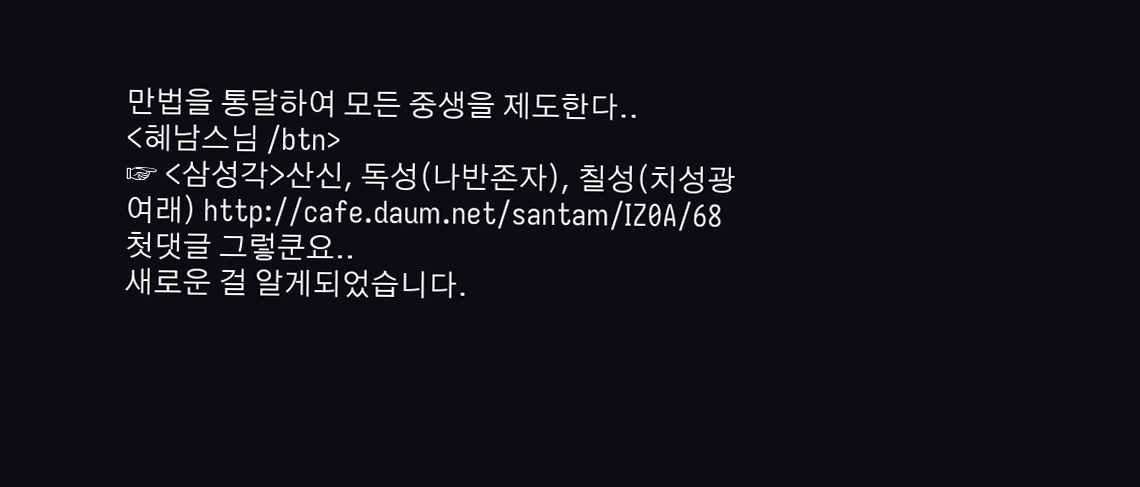만법을 통달하여 모든 중생을 제도한다..
<혜남스님 /btn>
☞ <삼성각>산신, 독성(나반존자), 칠성(치성광여래) http://cafe.daum.net/santam/IZ0A/68
첫댓글 그렇쿤요..
새로운 걸 알게되었습니다.